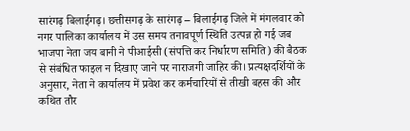सारंगढ़ बिलाईगढ़। छत्तीसगढ़ के सारंगढ़ – बिलाईगढ़ जिले में मंगलवार को नगर पालिका कार्यालय में उस समय तनावपूर्ण स्थिति उत्पन्न हो गई जब भाजपा नेता जय बानी ने पीआईसी (संपत्ति कर निर्धारण समिति) की बैठक से संबंधित फाइल न दिखाए जाने पर नाराजगी जाहिर की। प्रत्यक्षदर्शियों के अनुसार, नेता ने कार्यालय में प्रवेश कर कर्मचारियों से तीखी बहस की और कथित तौर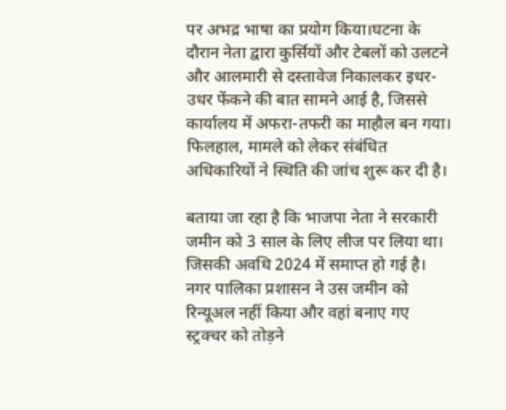पर अभद्र भाषा का प्रयोग किया।घटना के दौरान नेता द्वारा कुर्सियों और टेबलों को उलटने और आलमारी से दस्तावेज निकालकर इधर-उधर फेंकने की बात सामने आई है, जिससे कार्यालय में अफरा-तफरी का माहौल बन गया। फिलहाल, मामले को लेकर संबंधित अधिकारियों ने स्थिति की जांच शुरू कर दी है।

बताया जा रहा है कि भाजपा नेता ने सरकारी जमीन को 3 साल के लिए लीज पर लिया था। जिसकी अवधि 2024 में समाप्त हो गई है। नगर पालिका प्रशासन ने उस जमीन को रिन्यूअल नहीं किया और वहां बनाए गए स्ट्रक्चर को तोड़ने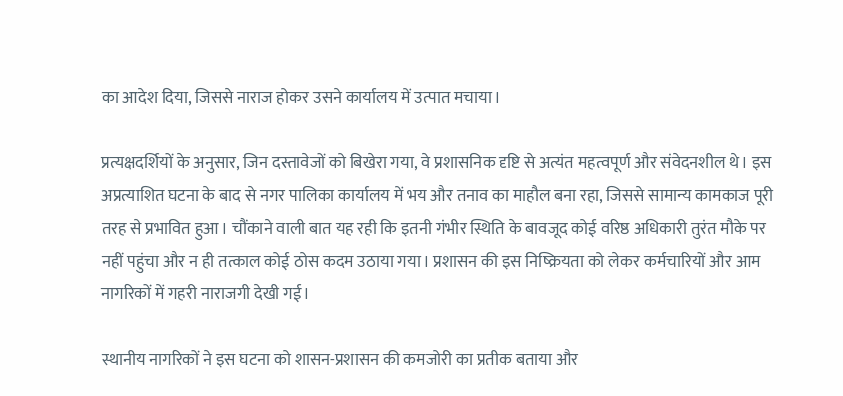का आदेश दिया, जिससे नाराज होकर उसने कार्यालय में उत्पात मचाया।

प्रत्यक्षदर्शियों के अनुसार, जिन दस्तावेजों को बिखेरा गया, वे प्रशासनिक दृष्टि से अत्यंत महत्वपूर्ण और संवेदनशील थे। इस अप्रत्याशित घटना के बाद से नगर पालिका कार्यालय में भय और तनाव का माहौल बना रहा, जिससे सामान्य कामकाज पूरी तरह से प्रभावित हुआ। चौंकाने वाली बात यह रही कि इतनी गंभीर स्थिति के बावजूद कोई वरिष्ठ अधिकारी तुरंत मौके पर नहीं पहुंचा और न ही तत्काल कोई ठोस कदम उठाया गया। प्रशासन की इस निष्क्रियता को लेकर कर्मचारियों और आम नागरिकों में गहरी नाराजगी देखी गई।

स्थानीय नागरिकों ने इस घटना को शासन-प्रशासन की कमजोरी का प्रतीक बताया और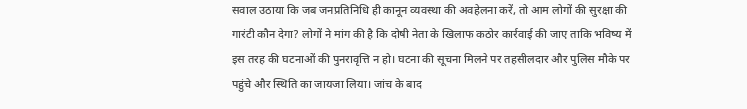सवाल उठाया कि जब जनप्रतिनिधि ही कानून व्यवस्था की अवहेलना करें, तो आम लोगों की सुरक्षा की गारंटी कौन देगा? लोगों ने मांग की है कि दोषी नेता के खिलाफ कठोर कार्रवाई की जाए ताकि भविष्य में इस तरह की घटनाओं की पुनरावृत्ति न हो। घटना की सूचना मिलने पर तहसीलदार और पुलिस मौके पर पहुंचे और स्थिति का जायजा लिया। जांच के बाद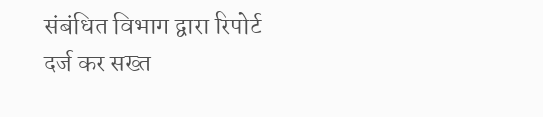संबंधित विभाग द्वारा रिपोर्ट दर्ज कर सख्त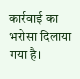कार्रवाई का भरोसा दिलाया गया है।